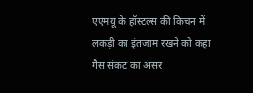एएमयू के हॉस्टल्स की किचन में लकड़ी का इंतजाम रखने को कहा
गैस संकट का असर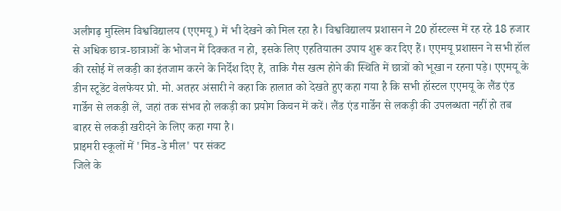अलीगढ़ मुस्लिम विश्वविद्यालय (एएमयू) में भी देखने को मिल रहा है। विश्वविद्यालय प्रशासन ने 20 हॉस्टल्स में रह रहे 18 हजार से अधिक छात्र-छात्राओं के भोजन में दिक्कत न हो, इसके लिए एहतियातन उपाय शुरू कर दिए हैं। एएमयू प्रशासन ने सभी हॉल की रसोई में लकड़ी का इंतजाम करने के निर्देश दिए हैं, ताकि गैस खत्म होने की स्थिति में छात्रों को भूखा न रहना पड़े। एएमयू के डीन स्टूडेंट वेलफेयर प्रो. मो. अतहर अंसारी ने कहा कि हालात को देखते हुए कहा गया है कि सभी हॉस्टल एएमयू के लैंड एंड गार्डेन से लकड़ी लें, जहां तक संभव हो लकड़ी का प्रयोग किचन में करें। लैंड एंड गार्डेन से लकड़ी की उपलब्धता नहीं हो तब बाहर से लकड़ी खरीदने के लिए कहा गया है।
प्राइमरी स्कूलों में 'मिड-डे मील' पर संकट
जिले के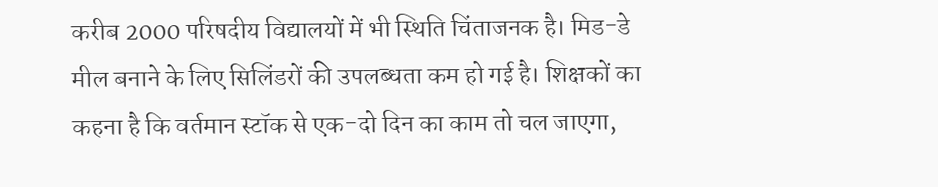करीब 2000 परिषदीय विद्यालयों में भी स्थिति चिंताजनक है। मिड-डे मील बनाने के लिए सिलिंडरों की उपलब्धता कम हो गई है। शिक्षकों का कहना है कि वर्तमान स्टॉक से एक-दो दिन का काम तो चल जाएगा,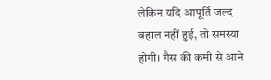लेकिन यदि आपूर्ति जल्द बहाल नहीं हुई, तो समस्या होगी। गैस की कमी से आने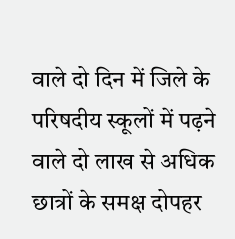वाले दो दिन में जिले के परिषदीय स्कूलों में पढ़ने वाले दो लाख से अधिक छात्रों के समक्ष दोपहर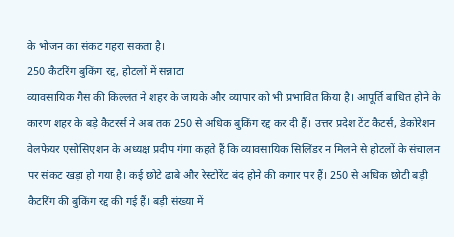के भोजन का संकट गहरा सकता है।
250 कैटरिंग बुकिंग रद्द, होटलों में सन्नाटा
व्यावसायिक गैस की किल्लत ने शहर के जायके और व्यापार को भी प्रभावित किया है। आपूर्ति बाधित होने के कारण शहर के बड़े कैटरर्स ने अब तक 250 से अधिक बुकिंग रद्द कर दी हैं। उत्तर प्रदेश टेंट कैटर्स, डेकोरेशन वेलफेयर एसोसिएशन के अध्यक्ष प्रदीप गंगा कहते हैं कि व्यावसायिक सिलिंडर न मिलने से होटलों के संचालन पर संकट खड़ा हो गया है। कई छोटे ढाबे और रेस्टोरेंट बंद होने की कगार पर हैं। 250 से अधिक छोटी बड़ी कैटरिंग की बुकिंग रद्द की गई हैं। बड़ी संख्या में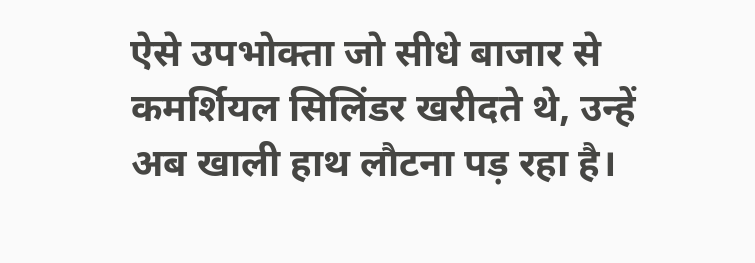ऐसे उपभोक्ता जो सीधे बाजार से कमर्शियल सिलिंडर खरीदते थे, उन्हें अब खाली हाथ लौटना पड़ रहा है।